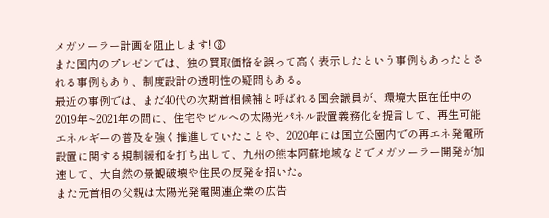メガソーラー計画を阻止します! ③
また国内のプレゼンでは、独の買取価格を誤って高く表示したという事例もあったとされる事例もあり、制度設計の透明性の疑問もある。
最近の事例では、まだ40代の次期首相候補と呼ばれる国会議員が、環境大臣在任中の2019年~2021年の間に、住宅やビルへの太陽光パネル設置義務化を提言して、再生可能エネルギーの普及を強く推進していたことや、2020年には国立公園内での再エネ発電所設置に関する規制緩和を打ち出して、九州の熊本阿蘇地域などでメガソーラー開発が加速して、大自然の景観破壊や住民の反発を招いた。
また元首相の父親は太陽光発電関連企業の広告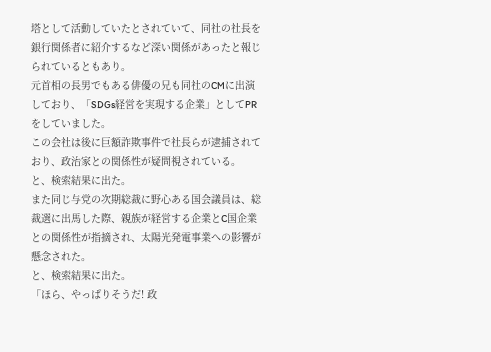塔として活動していたとされていて、同社の社長を銀行関係者に紹介するなど深い関係があったと報じられているともあり。
元首相の長男でもある俳優の兄も同社のCMに出演しており、「SDGs経営を実現する企業」としてPRをしていました。
この会社は後に巨額詐欺事件で社長らが逮捕されており、政治家との関係性が疑問視されている。
と、検索結果に出た。
また同じ与党の次期総裁に野心ある国会議員は、総裁選に出馬した際、親族が経営する企業とC国企業との関係性が指摘され、太陽光発電事業への影響が懸念された。
と、検索結果に出た。
「ほら、やっぱりそうだ! 政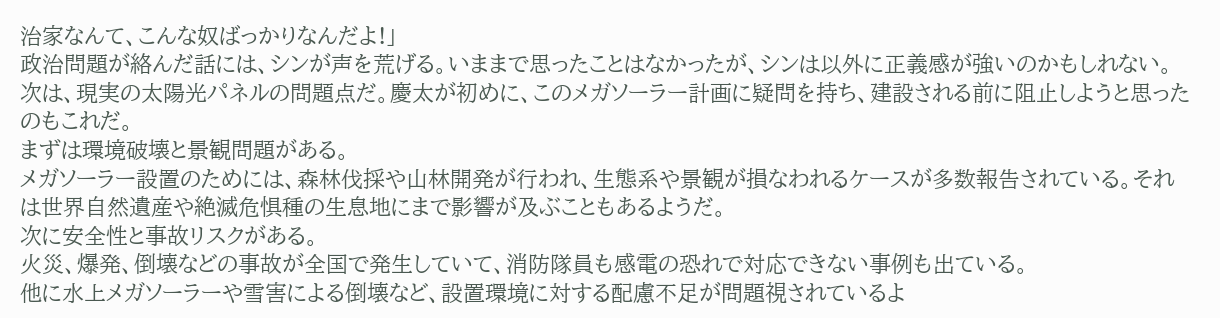治家なんて、こんな奴ばっかりなんだよ!」
政治問題が絡んだ話には、シンが声を荒げる。いままで思ったことはなかったが、シンは以外に正義感が強いのかもしれない。
次は、現実の太陽光パネルの問題点だ。慶太が初めに、このメガソーラー計画に疑問を持ち、建設される前に阻止しようと思ったのもこれだ。
まずは環境破壊と景観問題がある。
メガソーラー設置のためには、森林伐採や山林開発が行われ、生態系や景観が損なわれるケースが多数報告されている。それは世界自然遺産や絶滅危惧種の生息地にまで影響が及ぶこともあるようだ。
次に安全性と事故リスクがある。
火災、爆発、倒壊などの事故が全国で発生していて、消防隊員も感電の恐れで対応できない事例も出ている。
他に水上メガソーラーや雪害による倒壊など、設置環境に対する配慮不足が問題視されているよ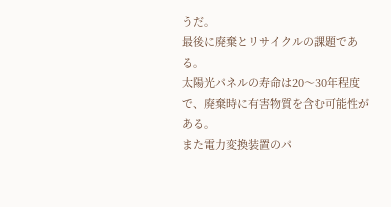うだ。
最後に廃棄とリサイクルの課題である。
太陽光パネルの寿命は20〜30年程度で、廃棄時に有害物質を含む可能性がある。
また電力変換装置のパ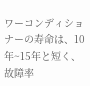ワーコンディショナーの寿命は、10年~15年と短く、故障率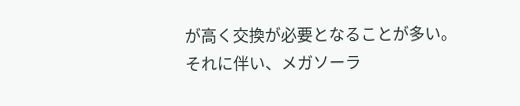が高く交換が必要となることが多い。
それに伴い、メガソーラ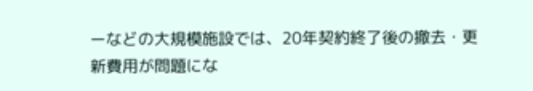ーなどの大規模施設では、20年契約終了後の撤去・更新費用が問題にな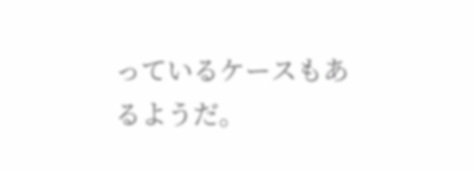っているケースもあるようだ。